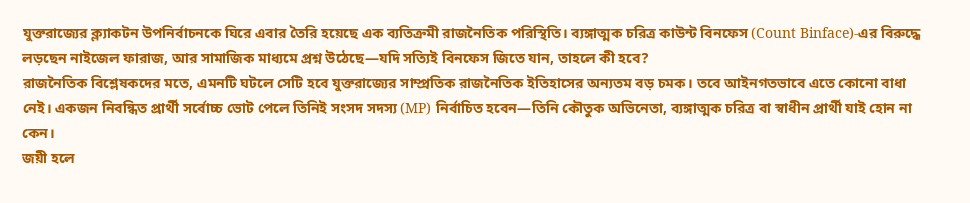যুক্তরাজ্যের ক্ল্যাকটন উপনির্বাচনকে ঘিরে এবার তৈরি হয়েছে এক ব্যতিক্রমী রাজনৈতিক পরিস্থিতি। ব্যঙ্গাত্মক চরিত্র কাউন্ট বিনফেস (Count Binface)-এর বিরুদ্ধে লড়ছেন নাইজেল ফারাজ, আর সামাজিক মাধ্যমে প্রশ্ন উঠেছে—যদি সত্যিই বিনফেস জিতে যান, তাহলে কী হবে?
রাজনৈতিক বিশ্লেষকদের মতে, এমনটি ঘটলে সেটি হবে যুক্তরাজ্যের সাম্প্রতিক রাজনৈতিক ইতিহাসের অন্যতম বড় চমক। তবে আইনগতভাবে এতে কোনো বাধা নেই। একজন নিবন্ধিত প্রার্থী সর্বোচ্চ ভোট পেলে তিনিই সংসদ সদস্য (MP) নির্বাচিত হবেন—তিনি কৌতুক অভিনেতা, ব্যঙ্গাত্মক চরিত্র বা স্বাধীন প্রার্থী যাই হোন না কেন।
জয়ী হলে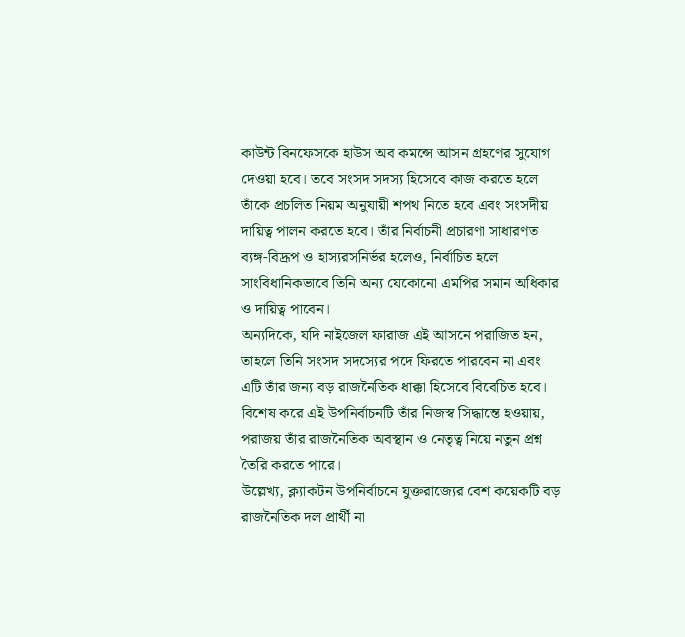কাউন্ট বিনফেসকে হাউস অব কমন্সে আসন গ্রহণের সুযোগ দেওয়া হবে। তবে সংসদ সদস্য হিসেবে কাজ করতে হলে তাঁকে প্রচলিত নিয়ম অনুযায়ী শপথ নিতে হবে এবং সংসদীয় দায়িত্ব পালন করতে হবে। তাঁর নির্বাচনী প্রচারণা সাধারণত ব্যঙ্গ-বিদ্রূপ ও হাস্যরসনির্ভর হলেও, নির্বাচিত হলে সাংবিধানিকভাবে তিনি অন্য যেকোনো এমপির সমান অধিকার ও দায়িত্ব পাবেন।
অন্যদিকে, যদি নাইজেল ফারাজ এই আসনে পরাজিত হন, তাহলে তিনি সংসদ সদস্যের পদে ফিরতে পারবেন না এবং এটি তাঁর জন্য বড় রাজনৈতিক ধাক্কা হিসেবে বিবেচিত হবে। বিশেষ করে এই উপনির্বাচনটি তাঁর নিজস্ব সিদ্ধান্তে হওয়ায়, পরাজয় তাঁর রাজনৈতিক অবস্থান ও নেতৃত্ব নিয়ে নতুন প্রশ্ন তৈরি করতে পারে।
উল্লেখ্য, ক্ল্যাকটন উপনির্বাচনে যুক্তরাজ্যের বেশ কয়েকটি বড় রাজনৈতিক দল প্রার্থী না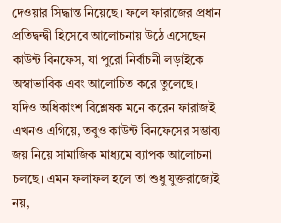দেওয়ার সিদ্ধান্ত নিয়েছে। ফলে ফারাজের প্রধান প্রতিদ্বন্দ্বী হিসেবে আলোচনায় উঠে এসেছেন কাউন্ট বিনফেস, যা পুরো নির্বাচনী লড়াইকে অস্বাভাবিক এবং আলোচিত করে তুলেছে।
যদিও অধিকাংশ বিশ্লেষক মনে করেন ফারাজই এখনও এগিয়ে, তবুও কাউন্ট বিনফেসের সম্ভাব্য জয় নিয়ে সামাজিক মাধ্যমে ব্যাপক আলোচনা চলছে। এমন ফলাফল হলে তা শুধু যুক্তরাজ্যেই নয়,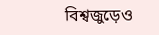বিশ্বজুড়েও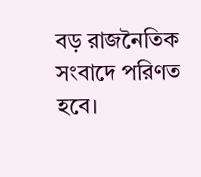বড় রাজনৈতিক সংবাদে পরিণত হবে।